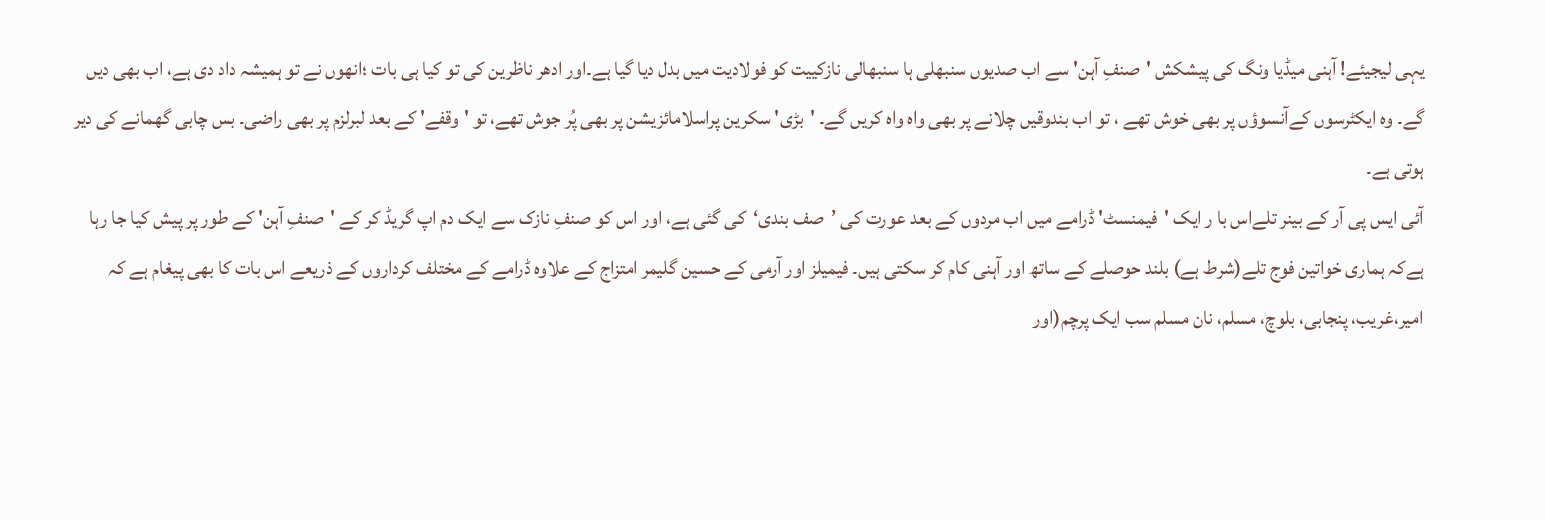یہی لیجیئے! آہنی میڈیا ونگ کی پیشکش 'صنفِ آہن' سے اب صدیوں سنبھلی ہا سنبھالی نازکییت کو فولادیت میں بدل دیا گیا ہے۔اور ادھر ناظرین کی تو کیا ہی بات ؛انھوں نے تو ہمیشہ داد دی ہے، اب بھی دیں گے۔ وہ ایکٹرسوں کےآنسوؤں پر بھی خوش تھے ، تو اب بندوقیں چلانے پر بھی واہ واہ کریں گے۔ 'بڑی' سکرین پراسلامائزیشن پر بھی پُر جوش تھے، تو 'وقفے' کے بعد لبرلزم پر بھی راضی۔ بس چابی گھمانے کی دیر ہوتی ہے۔
آئی ایس پی آر کے بینر تلےاس با ر ایک 'فیمنسٹ' ڈرامے میں اب مردوں کے بعد عورت کی ’صف بندی‘کی گئی ہے، اور اس کو صنفِ نازک سے ایک دم اپ گریڈ کر کے 'صنفِ آہن' کے طور پر پیش کیا جا رہا ہےکہ ہماری خواتین فوج تلے(شرط ہے) بلند حوصلے کے ساتھ اور آہنی کام کر سکتی ہیں۔ فیمیلز اور آرمی کے حسین گلیمر امتزاج کے علاوہ ڈرامے کے مختلف کرداروں کے ذریعے اس بات کا بھی پیغام ہے کہ امیر،غریب، پنجابی، بلوچ، مسلم، نان مسلم سب ایک پرچم(اور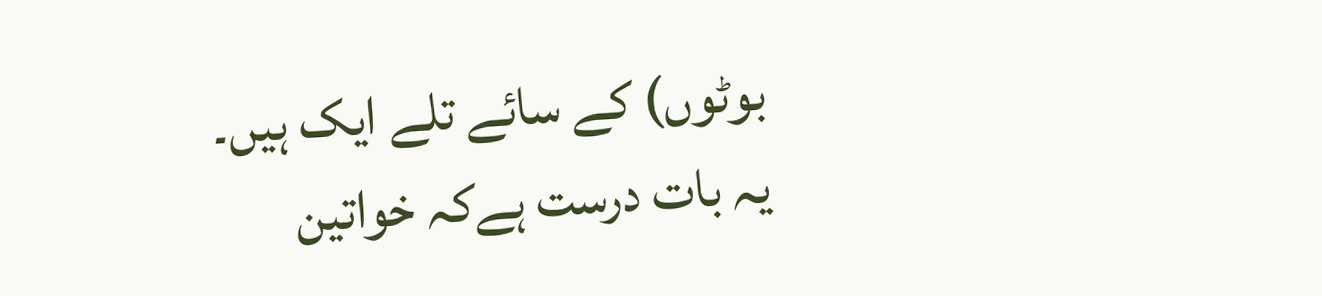بوٹوں) کے سائے تلے ایک ہیں۔
یہ بات درست ہےکہ خواتین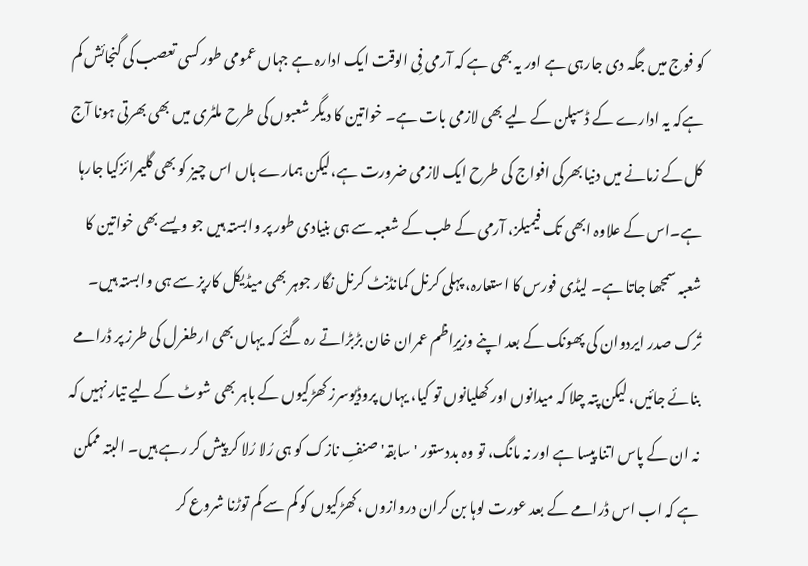کو فوج میں جگہ دی جارہی ہے اور یہ بھی ہے کہ آرمی فِی الوقت ایک ادارہ ہے جہاں عمومی طور کسی تعصب کی گنجائش کم ہےکہ یہ ادارے کے ڈسپلن کے لیے بھی لازمی بات ہے۔ خواتین کا دیگر شعبوں کی طرح ملٹری میں بھی بھرتی ہونا آج کل کے زمانے میں دنیا بھرکی افواج کی طرح ایک لازمی ضرورت ہے،لیکن ہمارے ہاں اس چیز کو بھی گلیمرائزکیا جارہا ہے۔اس کے علاوہ ابھی تک فیمیلز، آرمی کے طب کے شعبہ سے ہی بنیادی طور پر وابستہ ہیں جو ویسے بھی خواتین کا شعبہ سمجھا جاتا ہے۔ لیڈی فورس کا استعارہ، پہلی کرنل کمانڈنٹ کرنل نگار جوہر بھی میڈیکل کارپز سے ہی وابستہ ہیں۔
تُرک صدر ایردوان کی پھونک کے بعد اپنے وزیرِاظم عمران خان بڑبڑاتے رہ گئے کہ یہاں بھی ارطغرل کی طرز پر ڈرامے بنائے جائیں، لیکن پتہ چلا کہ میدانوں اور کھلیانوں تو کیا، یہاں پروڈیوسرز کھڑکیوں کے باہر بھی شوٹ کے لیے تیار نہیں کہ نہ ان کے پاس اتنا پیسا ہے اور نہ مانگ، تو وہ بددستور 'سابقہ' صنفِ نازک کو ہی رُلا رُلا کر پیش کر رہے ہیں۔ البتہ ممکن ہے کہ اب اس ڈرامے کے بعد عورت لوہا بن کران دروازوں ،کھڑکیوں کو کم سے کم توڑنا شروع کر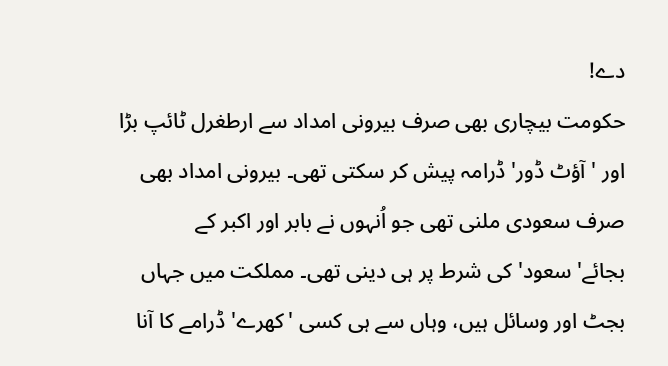دے!
حکومت بیچاری بھی صرف بیرونی امداد سے ارطغرل ٹائپ بڑا اور 'آؤٹ ڈور' ڈرامہ پیش کر سکتی تھی۔ بیرونی امداد بھی صرف سعودی ملنی تھی جو اُنہوں نے بابر اور اکبر کے بجائے'سعود' کی شرط پر ہی دینی تھی۔ مملکت میں جہاں بجٹ اور وسائل ہیں، وہاں سے ہی کسی 'کھرے' ڈرامے کا آنا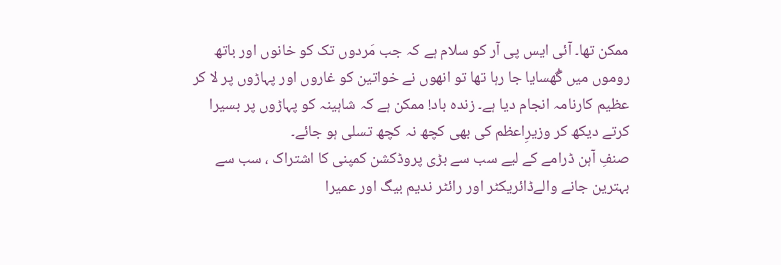ممکن تھا۔ آئی ایس پی آر کو سلام ہے کہ جب مَردوں تک کو خانوں اور باتھ روموں میں گُھسایا جا رہا تھا تو انھوں نے خواتین کو غاروں اور پہاڑوں پر لا کر عظیم کارنامہ انجام دیا ہے۔ زندہ باد! ممکن ہے کہ شاہینہ کو پہاڑوں پر بسیرا کرتے دیکھ کر وزیرِاعظم کی بھی کچھ نہ کچھ تسلی ہو جائے۔
صنفِ آہن ڈرامے کے لیے سب سے بڑی پروڈکشن کمپنی کا اشتراک ، سب سے بہترین جانے والےڈائریکٹر اور رائٹر ندیم بیگ اور عمیرا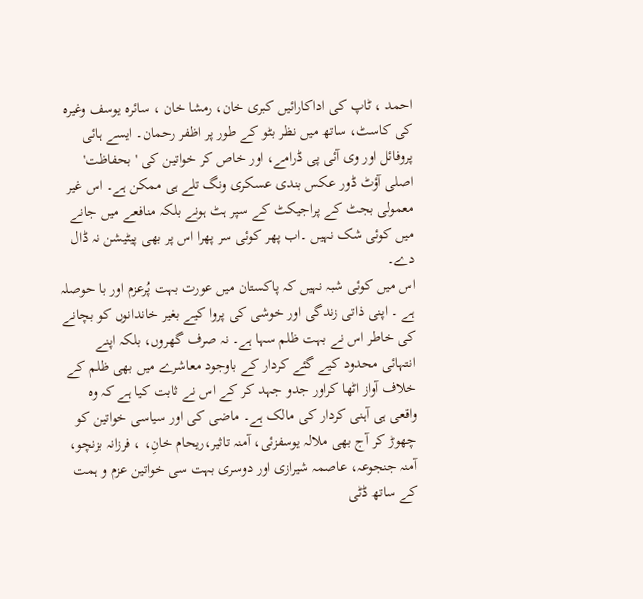احمد ، ٹاپ کی اداکارائیں کبری خان، رمشا خان ، سائرہ یوسف وغیرہ کی کاسٹ، ساتھ میں نظر بٹو کے طور پر اظفر رحمان۔ ایسے ہائی پروفائل اور وی آئی پی ڈرامے، اور خاص کر خواتین کی 'بحفاظت' اصلی آؤٹ ڈور عکس بندی عسکری ونگ تلے ہی ممکن ہے۔ اس غیر معمولی بجٹ کے پراجیکٹ کے سپر ہٹ ہونے بلکہ منافعے میں جانے میں کوئی شک نہیں ۔اب پھر کوئی سر پھرا اس پر بھی پیٹیشن نہ ڈال دے۔
اس میں کوئی شبہ نہیں کہ پاکستان میں عورت بہت پُرعزم اور با حوصلہ ہے ۔ اپنی ذاتی زندگی اور خوشی کی پروا کیے بغیر خاندانوں کو بچانے کی خاطر اس نے بہت ظلم سہا ہے۔ نہ صرف گھروں، بلکہ اپنے انتہائی محدود کیے گئے کردار کے باوجود معاشرے میں بھی ظلم کے خلاف آواز اٹھا کراور جدو جہد کر کے اس نے ثابت کیا ہے کہ وہ واقعی ہی آہنی کردار کی مالک ہے۔ ماضی کی اور سیاسی خواتین کو چھوڑ کر آج بھی ملالہ یوسفزئی، آمنہ تاثیر،ریحام خانِ، ، فرزانہ بزنچو، آمنہ جنجوعہ، عاصمہ شیرازی اور دوسری بہت سی خواتین عزم و ہمت کے ساتھ ڈٹی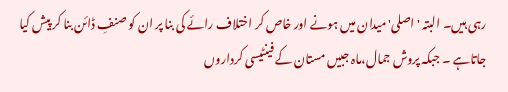رہی ہیں۔ البتہ 'اصلی' میدان میں ہونے اور خاص کر اختلاف رائے کی بنا پر ان کو صنفِ ڈائن بنا کر پیش کیا جاتاہے ۔ جبکہ پروش جمال،ماہ جبیں مستان کے فینٹیسی کرداروں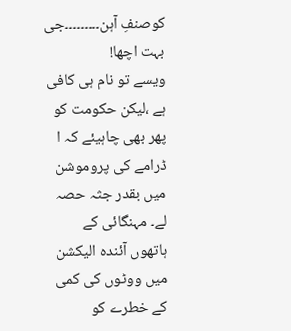کوصنفِ آہن۔۔۔۔۔۔۔۔۔جی بہت اچھا!
ویسے تو نام ہی کافی ہے ،لیکن حکومت کو پھر بھی چاہیئے کہ ا ڈرامے کی پروموشن میں بقدر جثہ حصہ لے۔ مہنگائی کے ہاتھوں آئندہ الیکشن میں ووٹوں کی کمی کے خطرے کو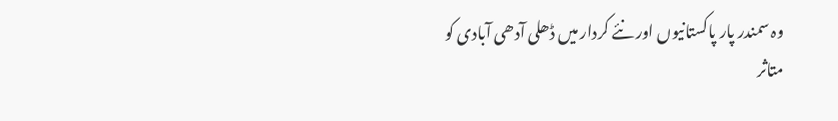وہ سمندر پار پاکستانیوں اور نئے کردار میں ڈھلی آدھی آبادی کو متاثر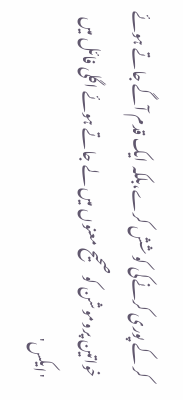کر کے پوری کرنےکی کو شش کرے،بلکہ ایک قدم آگے جاتے ہوئے خواتین پروموشن کو صحیح معنوں میں لے جاتے ہوئے اگلی فائل میں 'ایکس'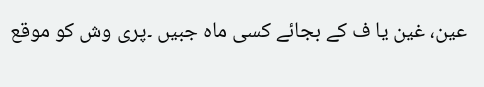عین، غین یا ف کے بجائے کسی ماہ جبیں ۔پری وش کو موقع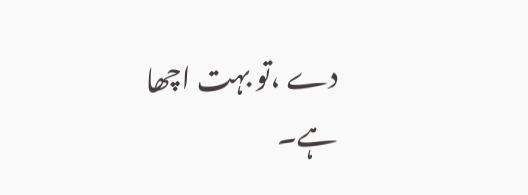دے ،تو بہت اچھا ہے۔